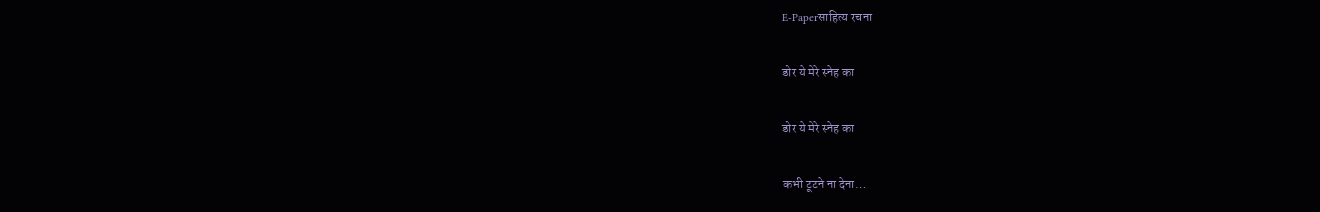E-Paperसाहित्य रचना

डोर ये मेरे स्नेह का

डोर ये मेरे स्नेह का

कभी टूटने ना देना…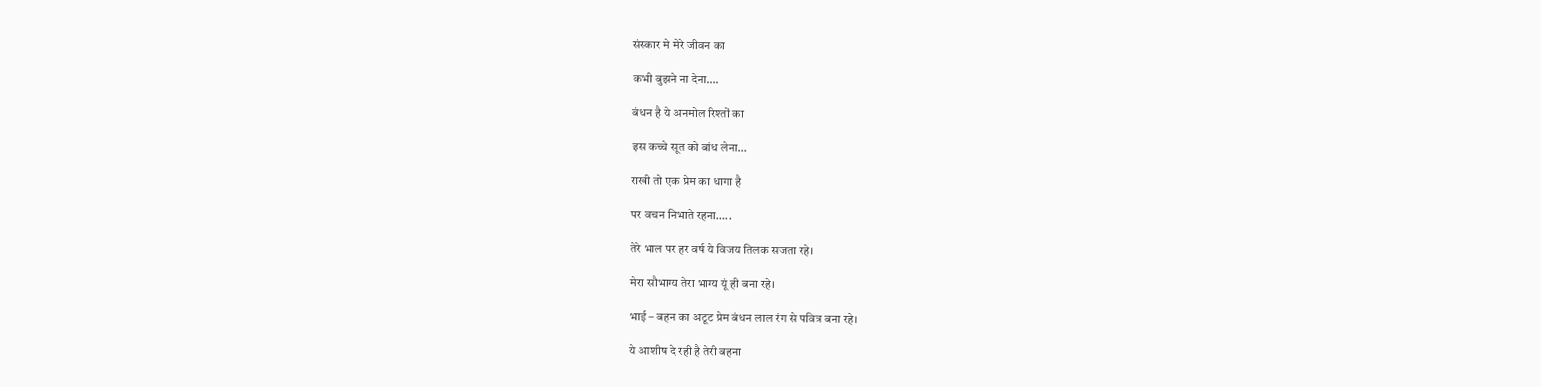संस्कार मे मेरे जीवन का

कभी बुझने ना देना….

बंधन है ये अनमोल रिश्तों का

इस कच्चे सूत को बांध लेना…

राखी तो एक प्रेम का धागा है

पर वचन निभाते रहना…..

तेरे भाल पर हर वर्ष ये विजय तिलक सजता रहे।

मेरा सौभाग्य तेरा भाग्य यूं ही बना रहे।

भाई – बहन का अटूट प्रेम बंधन लाल रंग से पवित्र बना रहे।

ये आशीष दे रही है तेरी बहना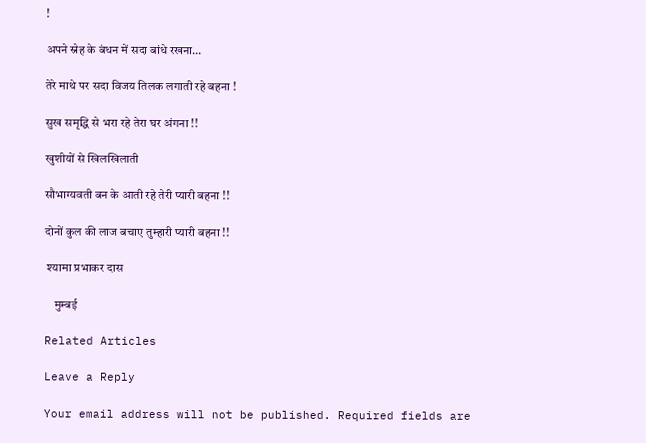!

अपने स्नेह के बंधन में सदा बांधे रखना…

तेरे माथे पर सदा विजय तिलक लगाती रहे बहना !

सुख समृद्धि से भरा रहे तेरा घर अंगना !!

खुशीयों से खिलखिलाती

सौभाग्यवती बन के आती रहे तेरी प्यारी बहना !!

दोनों कुल की लाज बचाए तुम्हारी प्यारी बहना !!

 श्यामा प्रभाकर दास

    मुम्बई

Related Articles

Leave a Reply

Your email address will not be published. Required fields are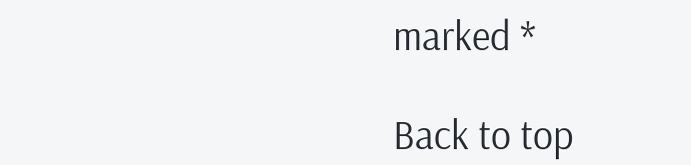marked *

Back to top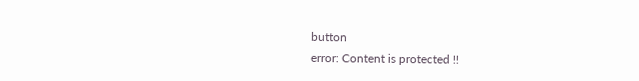button
error: Content is protected !!